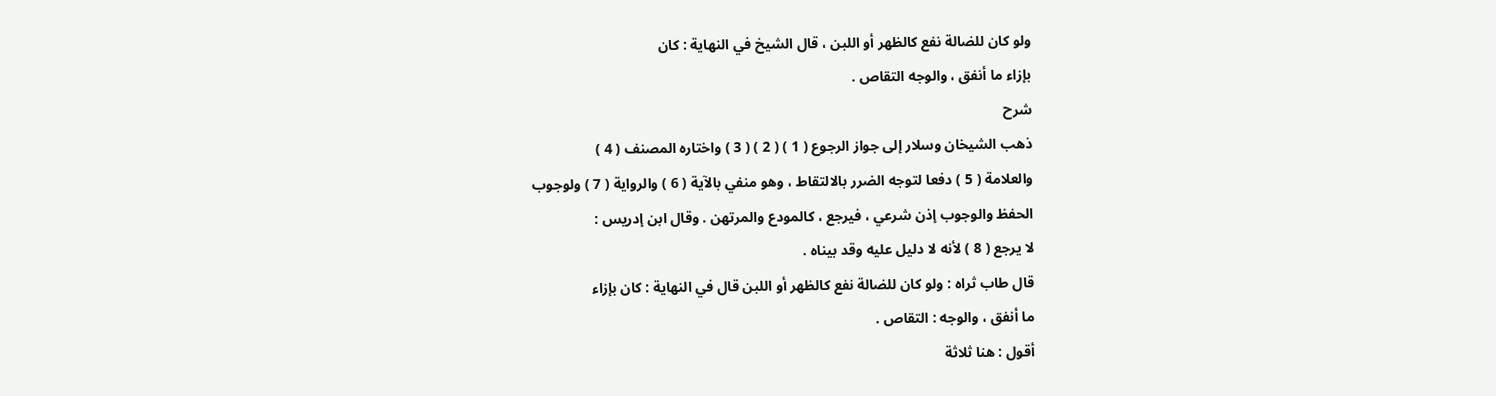ولو كان للضالة نفع كالظهر أو اللبن ، قال الشيخ في النهاية : كان
بإزاء ما أنفق ، والوجه التقاص .
شرح
ذهب الشيخان وسلار إلى جواز الرجوع ( 1 ) ( 2 ) ( 3 ) واختاره المصنف ( 4 )
والعلامة ( 5 ) دفعا لتوجه الضرر بالالتقاط ، وهو منفي بالآية ( 6 ) والرواية ( 7 ) ولوجوب
الحفظ والوجوب إذن شرعي ، فيرجع ، كالمودع والمرتهن . وقال ابن إدريس :
لا يرجع ( 8 ) لأنه لا دليل عليه وقد بيناه .
قال طاب ثراه : ولو كان للضالة نفع كالظهر أو اللبن قال في النهاية : كان بإزاء
ما أنفق ، والوجه : التقاص .
أقول : هنا ثلاثة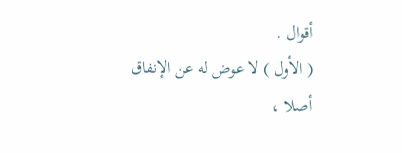أقوال .
( الأول ) لا عوض له عن الإنفاق أصلا ،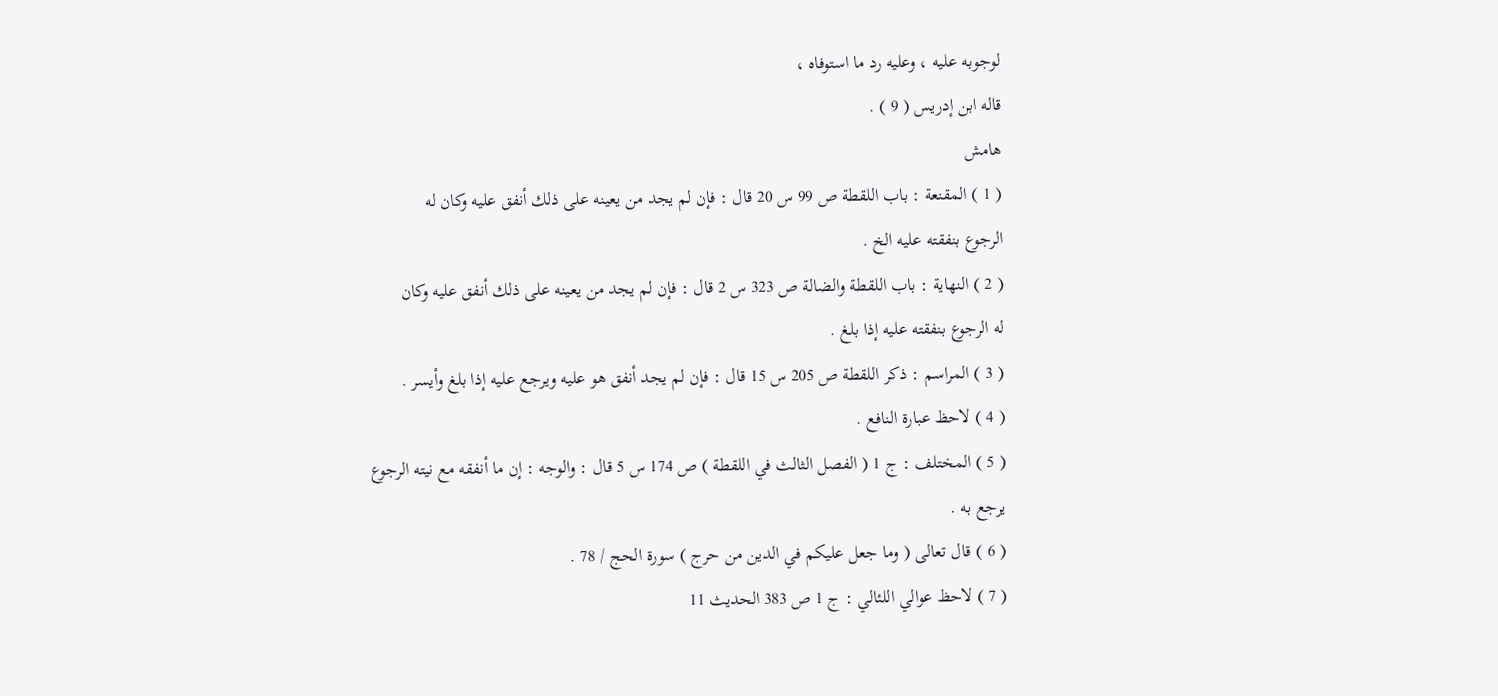لوجوبه عليه ، وعليه رد ما استوفاه ،
قاله ابن إدريس ( 9 ) .
هامش
( 1 ) المقنعة : باب اللقطة ص 99 س 20 قال : فإن لم يجد من يعينه على ذلك أنفق عليه وكان له
الرجوع بنفقته عليه الخ .
( 2 ) النهاية : باب اللقطة والضالة ص 323 س 2 قال : فإن لم يجد من يعينه على ذلك أنفق عليه وكان
له الرجوع بنفقته عليه إذا بلغ .
( 3 ) المراسم : ذكر اللقطة ص 205 س 15 قال : فإن لم يجد أنفق هو عليه ويرجع عليه إذا بلغ وأيسر .
( 4 ) لاحظ عبارة النافع .
( 5 ) المختلف : ج 1 ( الفصل الثالث في اللقطة ) ص 174 س 5 قال : والوجه : إن ما أنفقه مع نيته الرجوع
يرجع به .
( 6 ) قال تعالى ( وما جعل عليكم في الدين من حرج ) سورة الحج / 78 .
( 7 ) لاحظ عوالي اللئالي : ج 1 ص 383 الحديث 11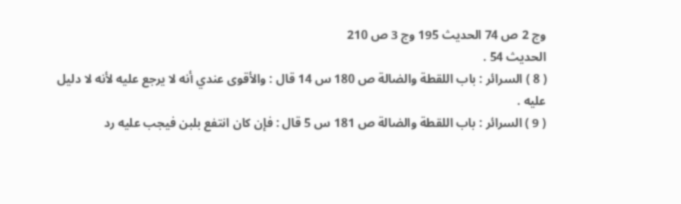وج 2 ص 74 الحديث 195 وج 3 ص 210
الحديث 54 .
( 8 ) السرائر : باب اللقطة والضالة ص 180 س 14 قال : والأقوى عندي أنه لا يرجع عليه لأنه لا دليل
عليه .
( 9 ) السرائر : باب اللقطة والضالة ص 181 س 5 قال : فإن كان انتفع بلبن فيجب عليه رد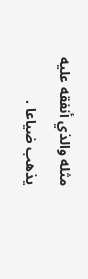مثله والذي أنفقه عليه يذهب ضياعا .